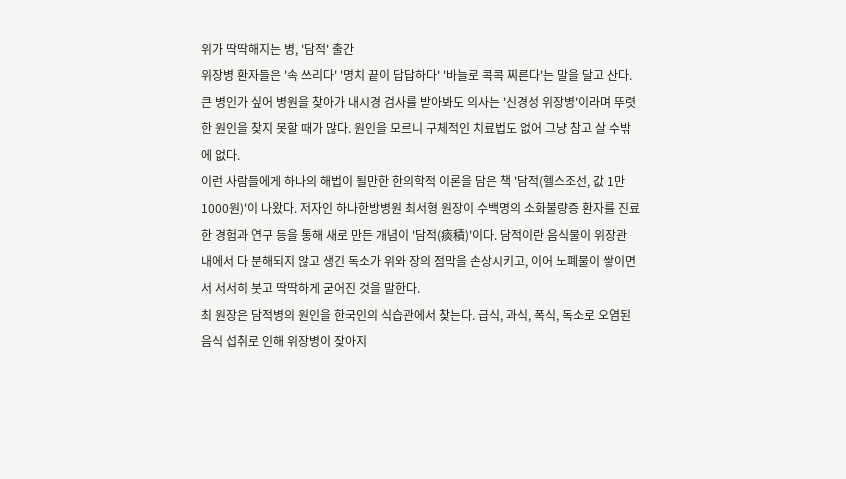위가 딱딱해지는 병, '담적' 출간
위장병 환자들은 '속 쓰리다' '명치 끝이 답답하다' '바늘로 콕콕 찌른다'는 말을 달고 산다. 큰 병인가 싶어 병원을 찾아가 내시경 검사를 받아봐도 의사는 '신경성 위장병'이라며 뚜렷한 원인을 찾지 못할 때가 많다. 원인을 모르니 구체적인 치료법도 없어 그냥 참고 살 수밖에 없다.
이런 사람들에게 하나의 해법이 될만한 한의학적 이론을 담은 책 '담적(헬스조선, 값 1만1000원)'이 나왔다. 저자인 하나한방병원 최서형 원장이 수백명의 소화불량증 환자를 진료한 경험과 연구 등을 통해 새로 만든 개념이 '담적(痰積)'이다. 담적이란 음식물이 위장관 내에서 다 분해되지 않고 생긴 독소가 위와 장의 점막을 손상시키고, 이어 노폐물이 쌓이면서 서서히 붓고 딱딱하게 굳어진 것을 말한다.
최 원장은 담적병의 원인을 한국인의 식습관에서 찾는다. 급식, 과식, 폭식, 독소로 오염된 음식 섭취로 인해 위장병이 잦아지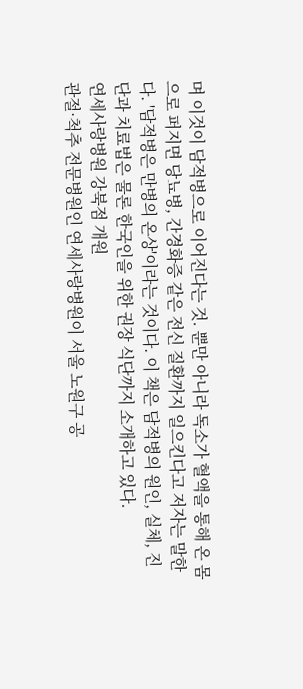며 이것이 담적병으로 이어진다는 것. 뿐만 아니라 독소가 혈액을 통해 온 몸으로 퍼지면 당뇨병, 간경화증 같은 전신 질환까지 일으킨다고 저자는 말한다. '담적병은 만병의 온상'이라는 것이다. 이 책은 담적병의 원인, 실체, 진단과 치료법은 물론 한국인을 위한 권장 식단까지 소개하고 있다.
연세사랑병원 강북점 개원
관절·척추 전문병원인 연세사랑병원이 서울 노원구 공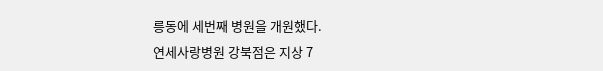릉동에 세번째 병원을 개원했다.
연세사랑병원 강북점은 지상 7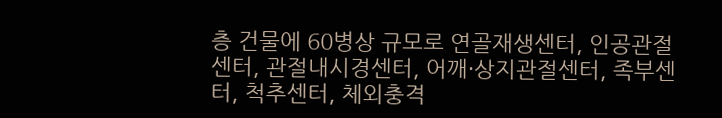층 건물에 60병상 규모로 연골재생센터, 인공관절센터, 관절내시경센터, 어깨·상지관절센터, 족부센터, 척추센터, 체외충격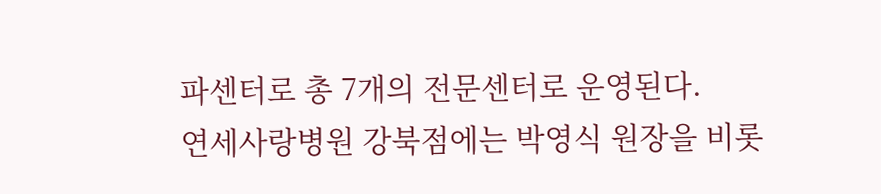파센터로 총 7개의 전문센터로 운영된다.
연세사랑병원 강북점에는 박영식 원장을 비롯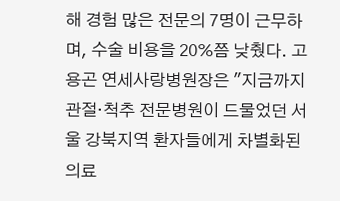해 경험 많은 전문의 7명이 근무하며, 수술 비용을 20%쯤 낮췄다. 고용곤 연세사랑병원장은 "지금까지 관절·척추 전문병원이 드물었던 서울 강북지역 환자들에게 차별화된 의료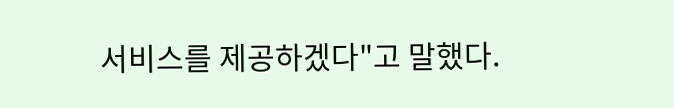서비스를 제공하겠다"고 말했다.